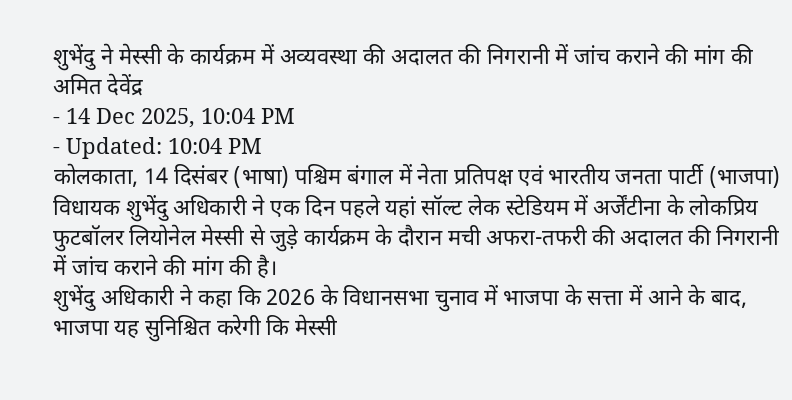शुभेंदु ने मेस्सी के कार्यक्रम में अव्यवस्था की अदालत की निगरानी में जांच कराने की मांग की
अमित देवेंद्र
- 14 Dec 2025, 10:04 PM
- Updated: 10:04 PM
कोलकाता, 14 दिसंबर (भाषा) पश्चिम बंगाल में नेता प्रतिपक्ष एवं भारतीय जनता पार्टी (भाजपा) विधायक शुभेंदु अधिकारी ने एक दिन पहले यहां सॉल्ट लेक स्टेडियम में अर्जेंटीना के लोकप्रिय फुटबॉलर लियोनेल मेस्सी से जुड़े कार्यक्रम के दौरान मची अफरा-तफरी की अदालत की निगरानी में जांच कराने की मांग की है।
शुभेंदु अधिकारी ने कहा कि 2026 के विधानसभा चुनाव में भाजपा के सत्ता में आने के बाद, भाजपा यह सुनिश्चित करेगी कि मेस्सी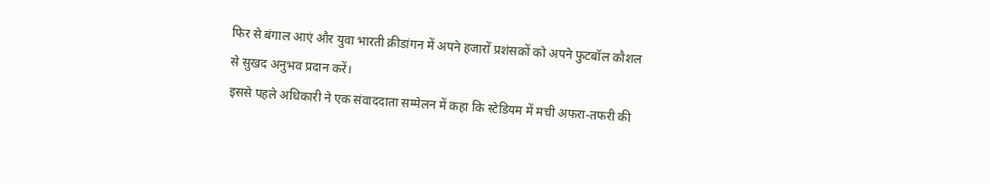फिर से बंगाल आएं और युवा भारती क्रीडांगन में अपने हजारों प्रशंसकों को अपने फुटबॉल कौशल से सुखद अनुभव प्रदान करें।
इससे पहले अधिकारी ने एक संवाददाता सम्मेलन में कहा कि स्टेडियम में मची अफरा-तफरी की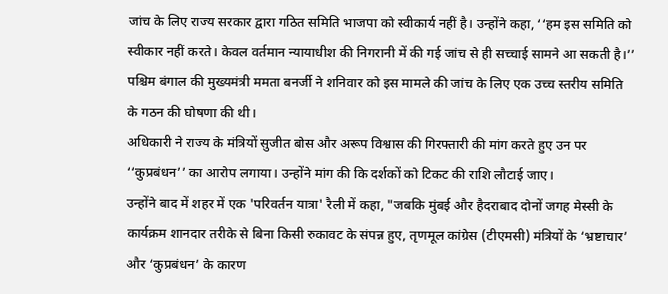जांच के लिए राज्य सरकार द्वारा गठित समिति भाजपा को स्वीकार्य नहीं है। उन्होंने कहा, ‘‘हम इस समिति को स्वीकार नहीं करते। केवल वर्तमान न्यायाधीश की निगरानी में की गई जांच से ही सच्चाई सामने आ सकती है।’’
पश्चिम बंगाल की मुख्यमंत्री ममता बनर्जी ने शनिवार को इस मामले की जांच के लिए एक उच्च स्तरीय समिति के गठन की घोषणा की थी।
अधिकारी ने राज्य के मंत्रियों सुजीत बोस और अरूप विश्वास की गिरफ्तारी की मांग करते हुए उन पर ‘‘कुप्रबंधन’’ का आरोप लगाया। उन्होंने मांग की कि दर्शकों को टिकट की राशि लौटाई जाए।
उन्होंने बाद में शहर में एक 'परिवर्तन यात्रा' रैली में कहा, "जबकि मुंबई और हैदराबाद दोनों जगह मेस्सी के कार्यक्रम शानदार तरीके से बिना किसी रुकावट के संपन्न हुए, तृणमूल कांग्रेस (टीएमसी) मंत्रियों के ‘भ्रष्टाचार’ और ‘कुप्रबंधन’ के कारण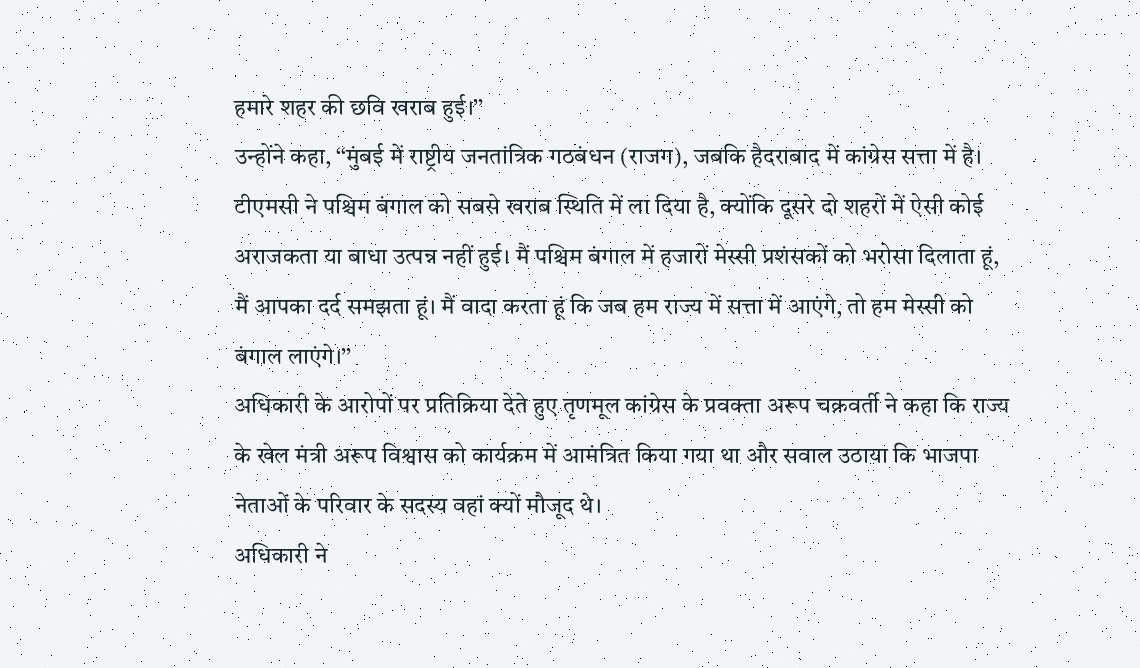हमारे शहर की छवि खराब हुई।’’
उन्होंने कहा, ‘‘मुंबई में राष्ट्रीय जनतांत्रिक गठबंधन (राजग), जबकि हैदराबाद में कांग्रेस सत्ता में है। टीएमसी ने पश्चिम बंगाल को सबसे खराब स्थिति में ला दिया है, क्योंकि दूसरे दो शहरों में ऐसी कोई अराजकता या बाधा उत्पन्न नहीं हुई। मैं पश्चिम बंगाल में हजारों मेस्सी प्रशंसकों को भरोसा दिलाता हूं, मैं आपका दर्द समझता हूं। मैं वादा करता हूं कि जब हम राज्य में सत्ता में आएंगे, तो हम मेस्सी को बंगाल लाएंगे।’’
अधिकारी के आरोपों पर प्रतिक्रिया देते हुए तृणमूल कांग्रेस के प्रवक्ता अरूप चक्रवर्ती ने कहा कि राज्य के खेल मंत्री अरूप विश्वास को कार्यक्रम में आमंत्रित किया गया था और सवाल उठाया कि भाजपा नेताओं के परिवार के सदस्य वहां क्यों मौजूद थे।
अधिकारी ने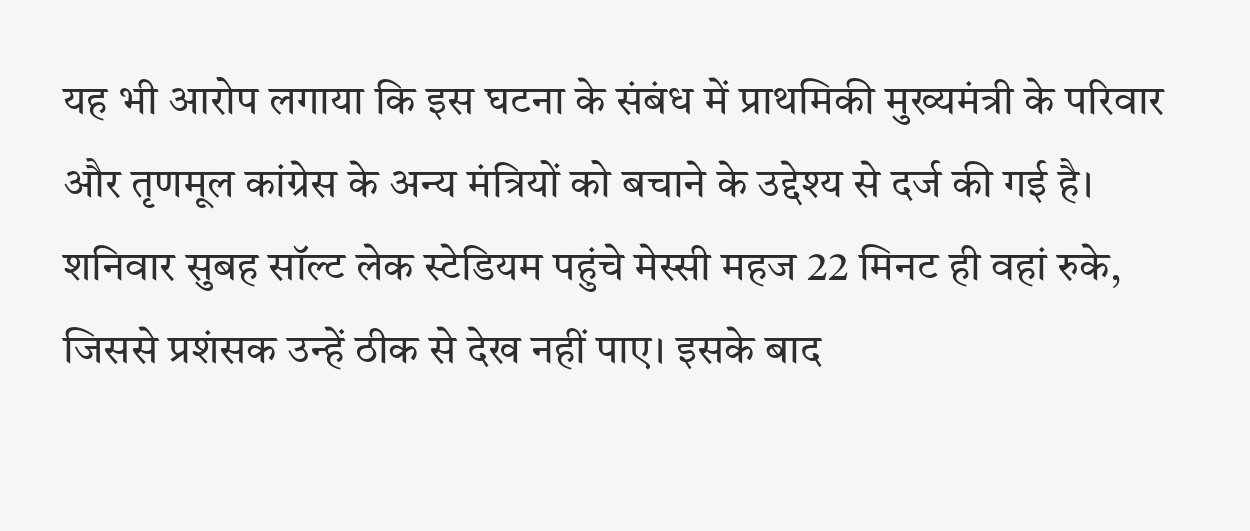यह भी आरोप लगाया कि इस घटना के संबंध में प्राथमिकी मुख्यमंत्री के परिवार और तृणमूल कांग्रेस के अन्य मंत्रियों को बचाने के उद्देश्य से दर्ज की गई है।
शनिवार सुबह सॉल्ट लेक स्टेडियम पहुंचे मेस्सी महज 22 मिनट ही वहां रुके, जिससे प्रशंसक उन्हें ठीक से देख नहीं पाए। इसके बाद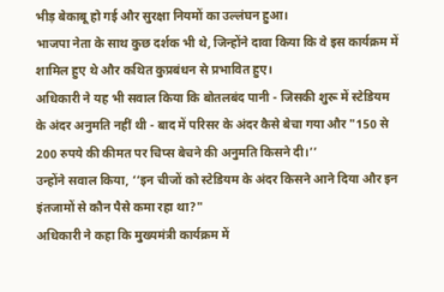भीड़ बेकाबू हो गई और सुरक्षा नियमों का उल्लंघन हुआ।
भाजपा नेता के साथ कुछ दर्शक भी थे, जिन्होंने दावा किया कि वे इस कार्यक्रम में शामिल हुए थे और कथित कुप्रबंधन से प्रभावित हुए।
अधिकारी ने यह भी सवाल किया कि बोतलबंद पानी - जिसकी शुरू में स्टेडियम के अंदर अनुमति नहीं थी - बाद में परिसर के अंदर कैसे बेचा गया और "150 से 200 रुपये की कीमत पर चिप्स बेचने की अनुमति किसने दी।’’
उन्होंने सवाल किया, ‘‘इन चीजों को स्टेडियम के अंदर किसने आने दिया और इन इंतजामों से कौन पैसे कमा रहा था?"
अधिकारी ने कहा कि मुख्यमंत्री कार्यक्रम में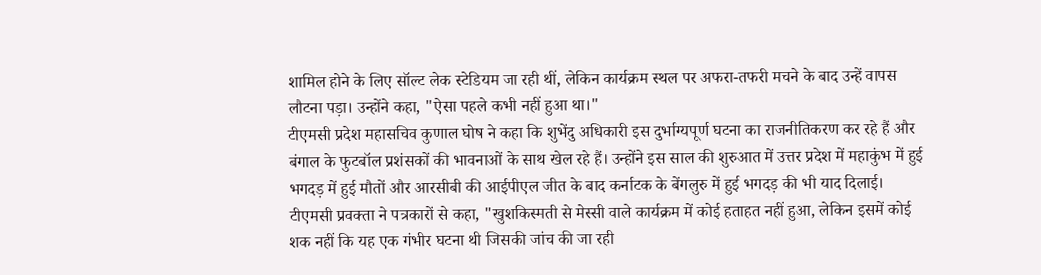शामिल होने के लिए सॉल्ट लेक स्टेडियम जा रही थीं, लेकिन कार्यक्रम स्थल पर अफरा-तफरी मचने के बाद उन्हें वापस लौटना पड़ा। उन्होंने कहा, "ऐसा पहले कभी नहीं हुआ था।"
टीएमसी प्रदेश महासचिव कुणाल घोष ने कहा कि शुभेंदु अधिकारी इस दुर्भाग्यपूर्ण घटना का राजनीतिकरण कर रहे हैं और बंगाल के फुटबॉल प्रशंसकों की भावनाओं के साथ खेल रहे हैं। उन्होंने इस साल की शुरुआत में उत्तर प्रदेश में महाकुंभ में हुई भगदड़ में हुई मौतों और आरसीबी की आईपीएल जीत के बाद कर्नाटक के बेंगलुरु में हुई भगदड़ की भी याद दिलाई।
टीएमसी प्रवक्ता ने पत्रकारों से कहा, "खुशकिस्मती से मेस्सी वाले कार्यक्रम में कोई हताहत नहीं हुआ, लेकिन इसमें कोई शक नहीं कि यह एक गंभीर घटना थी जिसकी जांच की जा रही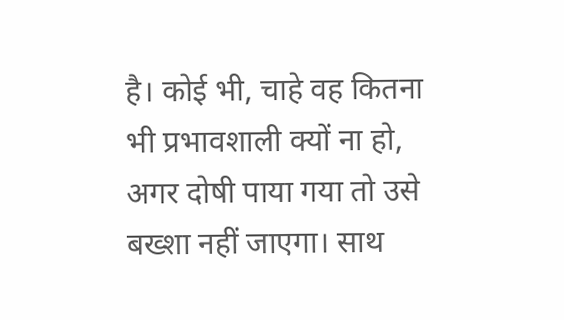है। कोई भी, चाहे वह कितना भी प्रभावशाली क्यों ना हो, अगर दोषी पाया गया तो उसे बख्शा नहीं जाएगा। साथ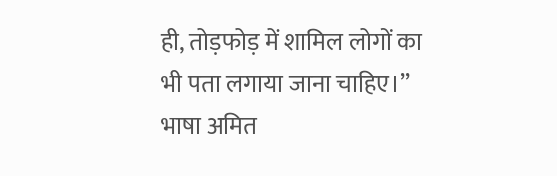ही, तोड़फोड़ में शामिल लोगों का भी पता लगाया जाना चाहिए।’’
भाषा अमित